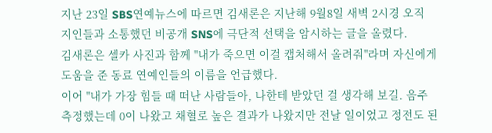지난 23일 SBS연예뉴스에 따르면 김새론은 지난해 9월8일 새벽 2시경 오직 지인들과 소통했던 비공개 SNS에 극단적 선택을 암시하는 글을 올렸다.
김새론은 셀카 사진과 함께 "내가 죽으면 이걸 캡처해서 올려줘"라며 자신에게 도움을 준 동료 연예인들의 이름을 언급했다.
이어 "내가 가장 힘들 때 떠난 사람들아, 나한테 받았던 걸 생각해 보길. 음주 측정했는데 0이 나왔고 채혈로 높은 결과가 나왔지만 전날 일이었고 정전도 된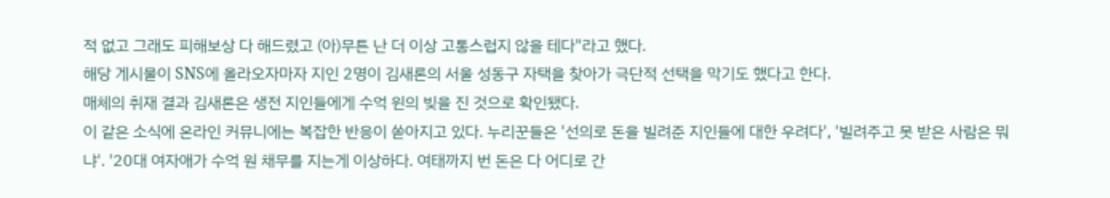적 없고 그래도 피해보상 다 해드렸고 (아)무튼 난 더 이상 고통스럽지 않을 테다"라고 했다.
해당 게시물이 SNS에 올라오자마자 지인 2명이 김새론의 서울 성동구 자택을 찾아가 극단적 선택을 막기도 했다고 한다.
매체의 취재 결과 김새론은 생전 지인들에게 수억 윈의 빚을 진 것으로 확인됐다.
이 같은 소식에 온라인 커뮤니에는 복잡한 반응이 쏟아지고 있다. 누리꾼들은 '선의로 돈을 빌려준 지인들에 대한 우려다', '빌려주고 못 받은 사람은 뭐냐'. '20대 여자애가 수억 원 채무를 지는게 이상하다. 여태까지 번 돈은 다 어디로 간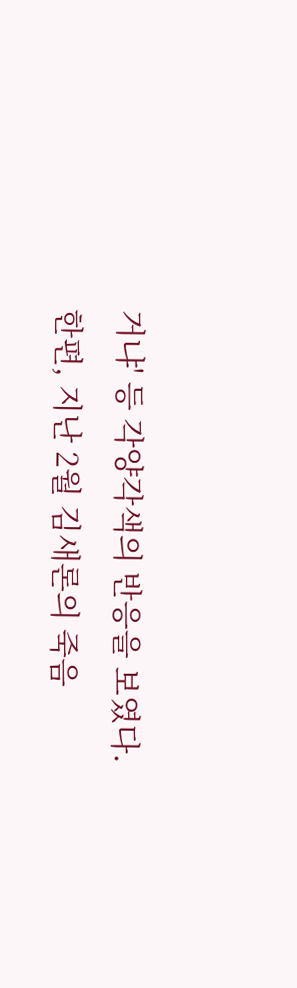거냐' 등 각양각색의 반응을 보였다.
한편, 지난 2월 김새론의 죽음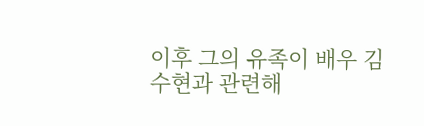이후 그의 유족이 배우 김수현과 관련해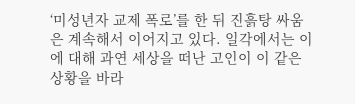‘미성년자 교제 폭로’를 한 뒤 진흙탕 싸움은 계속해서 이어지고 있다. 일각에서는 이에 대해 과연 세상을 떠난 고인이 이 같은 상황을 바라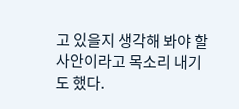고 있을지 생각해 봐야 할 사안이라고 목소리 내기도 했다.